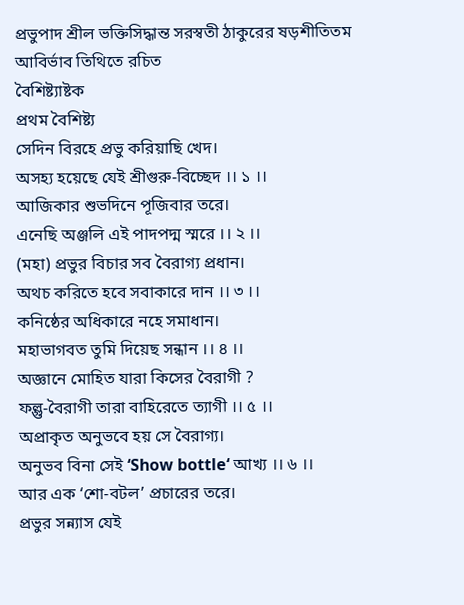প্রভুপাদ শ্রীল ভক্তিসিদ্ধান্ত সরস্বতী ঠাকুরের ষড়শীতিতম আবির্ভাব তিথিতে রচিত
বৈশিষ্ট্যাষ্টক
প্রথম বৈশিষ্ট্য
সেদিন বিরহে প্রভু করিয়াছি খেদ।
অসহ্য হয়েছে যেই শ্রীগুরু-বিচ্ছেদ ।। ১ ।।
আজিকার শুভদিনে পূজিবার তরে।
এনেছি অঞ্জলি এই পাদপদ্ম স্মরে ।। ২ ।।
(মহা) প্রভুর বিচার সব বৈরাগ্য প্রধান।
অথচ করিতে হবে সবাকারে দান ।। ৩ ।।
কনিষ্ঠের অধিকারে নহে সমাধান।
মহাভাগবত তুমি দিয়েছ সন্ধান ।। ৪ ।।
অজ্ঞানে মোহিত যারা কিসের বৈরাগী ?
ফল্গু-বৈরাগী তারা বাহিরেতে ত্যাগী ।। ৫ ।।
অপ্রাকৃত অনুভবে হয় সে বৈরাগ্য।
অনুভব বিনা সেই ‘Show bottle‘ আখ্য ।। ৬ ।।
আর এক ‘শো-বটল’ প্রচারের তরে।
প্রভুর সন্ন্যাস যেই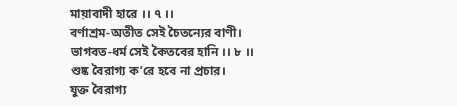মায়াবাদী হারে ।। ৭ ।।
বর্ণাশ্রম-অতীত সেই চৈতন্যের বাণী।
ভাগবত-ধর্ম সেই কৈতবের হানি ।। ৮ ।।
শুষ্ক বৈরাগ্য ক’রে হবে না প্রচার।
যুক্ত বৈরাগ্য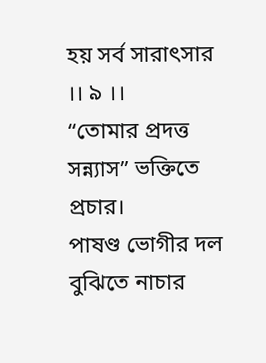হয় সর্ব সারাৎসার ।। ৯ ।।
“তোমার প্রদত্ত সন্ন্যাস” ভক্তিতে প্রচার।
পাষণ্ড ভোগীর দল বুঝিতে নাচার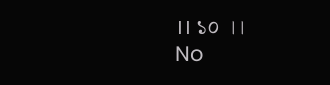।। ১০ ।।
No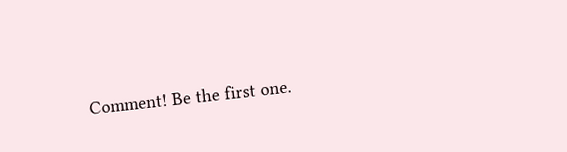Comment! Be the first one.